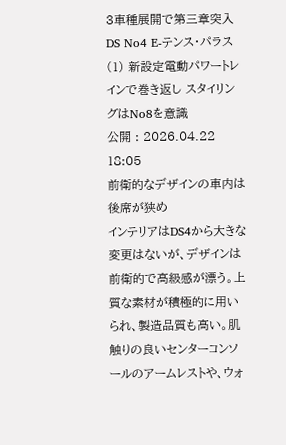3車種展開で第三章突入 DS No4 E-テンス・パラス(1) 新設定電動パワートレインで巻き返し スタイリングはNo8を意識
公開 : 2026.04.22 18:05
前衛的なデザインの車内は後席が狭め
インテリアはDS4から大きな変更はないが、デザインは前衛的で高級感が漂う。上質な素材が積極的に用いられ、製造品質も高い。肌触りの良いセンターコンソールのアームレストや、ウォ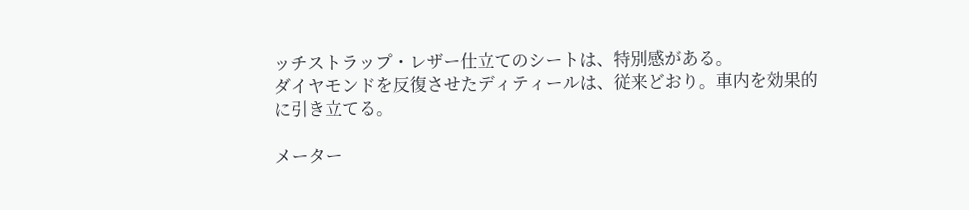ッチストラップ・レザー仕立てのシートは、特別感がある。
ダイヤモンドを反復させたディティールは、従来どおり。車内を効果的に引き立てる。

メーター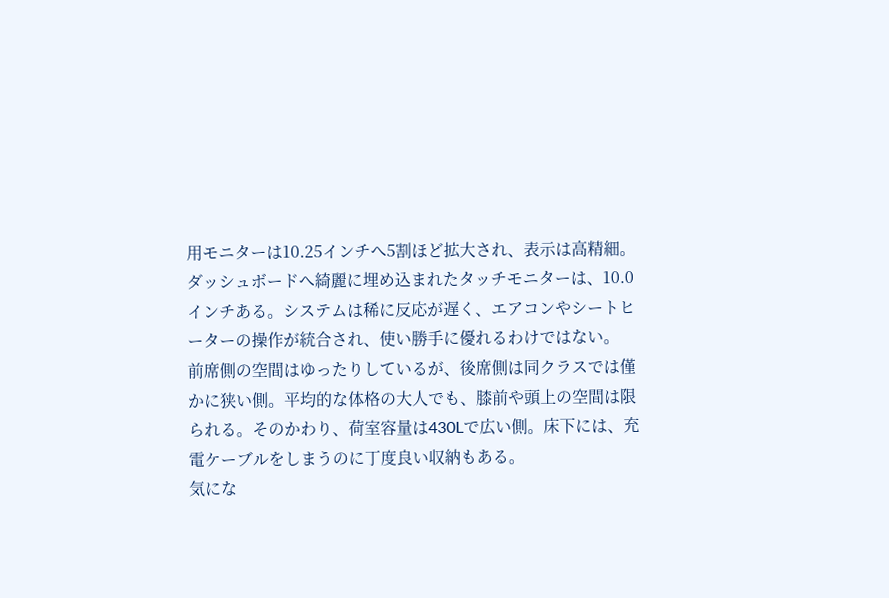用モニターは10.25インチへ5割ほど拡大され、表示は高精細。ダッシュボードへ綺麗に埋め込まれたタッチモニターは、10.0インチある。システムは稀に反応が遅く、エアコンやシートヒーターの操作が統合され、使い勝手に優れるわけではない。
前席側の空間はゆったりしているが、後席側は同クラスでは僅かに狭い側。平均的な体格の大人でも、膝前や頭上の空間は限られる。そのかわり、荷室容量は430Lで広い側。床下には、充電ケーブルをしまうのに丁度良い収納もある。
気にな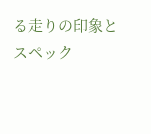る走りの印象とスペック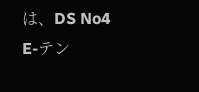は、DS No4 E-テン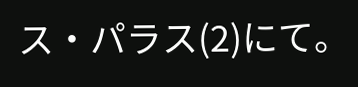ス・パラス(2)にて。